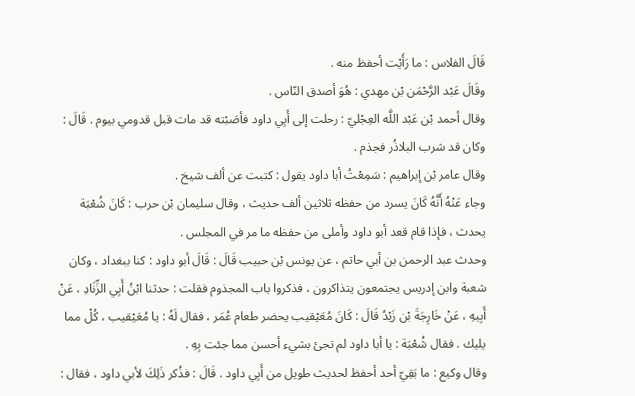قَالَ الفلاس : ما رَأَيْت أحفظ منه .
وقَالَ عَبْد الرَّحْمَن بْن مهدي : هُوَ أصدق النّاس .
وقال أحمد بْن عَبْد اللَّه العِجْليّ : رحلت إلى أَبِي داود فأصَبْته قد مات قبل قدومي بيوم . قَالَ : وكان قد شرب البلاذُر فجذم .
وقال عامر بْن إبراهيم : سَمِعْتُ أبا داود يقول : كتبت عن ألف شيخ .
وجاء عَنْهُ أَنَّهُ كَانَ يسرد من حفظه ثلاثين ألف حديث ، وقال سليمان بْن حرب : كَانَ شُعْبَة يحدث ، فإذا قام قعد أبو داود وأملى من حفظه ما مر في المجلس .
وحدث عبد الرحمن بن أبي حاتم ، عن يونس بْن حبيب قَالَ : قَالَ أبو داود : كنا ببغداد ، وكان شعبة وابن إدريس يجتمعون يتذاكرون ، فذكروا باب المجذوم فقلت : حدثنا ابْنُ أَبِي الزِّنَادِ ، عَنْ أَبِيهِ ، عَنْ خَارِجَةَ بْن زَيْدُ قَالَ : كَانَ مُعَيْقيب يحضر طعام عُمَر ، فقال لَهُ : يا مُعَيْقيب ، كُلْ مما يليك . فقال شُعْبَة : يا أبا داود لم تجئ بشيء أحسن مما جئت بِهِ .
وقال وكيع : ما بَقِيّ أحد أحفظ لحديث طويل من أَبِي داود . قَالَ : فذُكر ذَلِكَ لأبي داود ، فقال :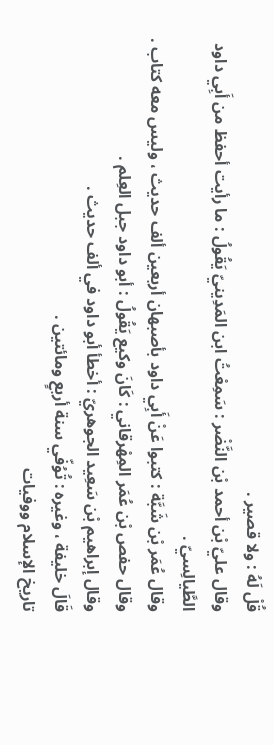قُلْ لَهُ : ولا قصير .
وقال عليّ بْن أحمد بْن النَّضْر : سَمِعْتُ ابن المَدِينيّ يَقُولُ : ما رأيت أحفظ من أَبِي داود الطَّيالِسيّ .
وقال عُمَر بْن شَبَّة : كتبوا عَنْ أَبِي داود بأصبهان أربعين ألف حديث ، وليس معه كتاب .
وقال حفص بْن عُمَر المِهْرقاني : كَانَ وكيع يَقُولُ : أبو داود جبل العِلم .
وقال إبراهيم بْن سَعِيد الجوهريّ : أخطأ أبو داود في ألف حديث .
قَالَ خليفة ، وغيره : تُوُفّي سنة أربعٍ ومائتين .
تاريخ الإسلام ووفيات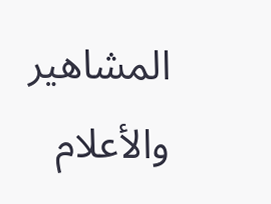المشاهير والأعلام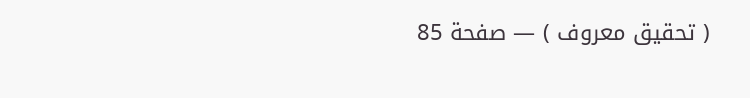( تحقيق معروف ) — صفحة 85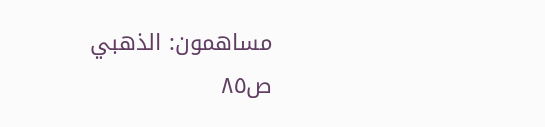مساهمون: الذهبي
ص٨٥